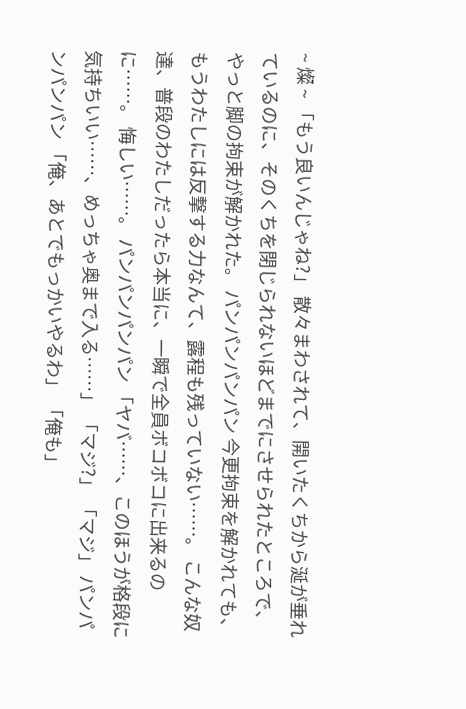~ 燦 ~ 「もう良いんじゃね?」 散々まわされて、開いたくちから涎が垂れているのに、そのくちを閉じられないほどまでにさせられたところで、やっと脚の拘束が解かれた。 パンパンパンパン 今更拘束を解かれても、もうわたしには反撃する力なんて、露程も残っていない……。 こんな奴達、普段のわたしだったら本当に、一瞬で全員ボコボコに出来るのに……。 悔しい……。 パンパンパンパン 「ヤバ……、このほうが格段に気持ちいい……、めっちゃ奥まで入る……」 「マジ?」 「マジ」 パンパンパンパン 「俺、あとでもっかいやるわ」 「俺も」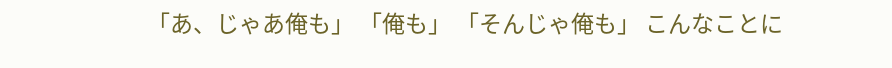「あ、じゃあ俺も」 「俺も」 「そんじゃ俺も」 こんなことに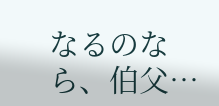なるのなら、伯父…